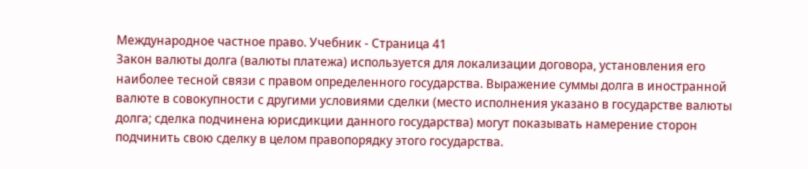Международное частное право. Учебник - Страница 41
Закон валюты долга (валюты платежа) используется для локализации договора, установления его наиболее тесной связи с правом определенного государства. Выражение суммы долга в иностранной валюте в совокупности с другими условиями сделки (место исполнения указано в государстве валюты долга; сделка подчинена юрисдикции данного государства) могут показывать намерение сторон подчинить свою сделку в целом правопорядку этого государства.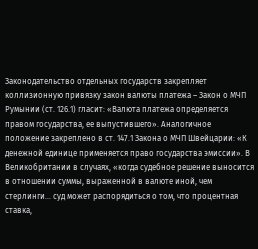Законодательство отдельных государств закрепляет коллизионную привязку закон валюты платежа – Закон о МЧП Румынии (ст. 126.1) гласит: «Валюта платежа определяется правом государства, ее выпустившего». Аналогичное положение закреплено в ст. 147.1 Закона о МЧП Швейцарии: «К денежной единице применяется право государства эмиссии». В Великобритании в случаях, «когда судебное решение выносится в отношении суммы, выраженной в валюте иной, чем стерлинги… суд может распорядиться о том, что процентная ставка,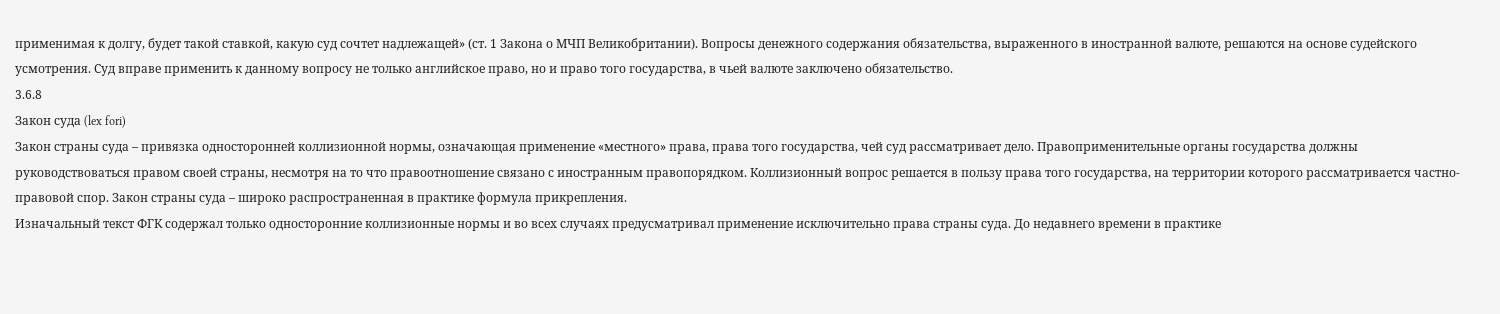применимая к долгу, будет такой ставкой, какую суд сочтет надлежащей» (ст. 1 Закона о МЧП Великобритании). Вопросы денежного содержания обязательства, выраженного в иностранной валюте, решаются на основе судейского усмотрения. Суд вправе применить к данному вопросу не только английское право, но и право того государства, в чьей валюте заключено обязательство.
3.6.8
Закон суда (lex fori)
Закон страны суда – привязка односторонней коллизионной нормы, означающая применение «местного» права, права того государства, чей суд рассматривает дело. Правоприменительные органы государства должны руководствоваться правом своей страны, несмотря на то что правоотношение связано с иностранным правопорядком. Коллизионный вопрос решается в пользу права того государства, на территории которого рассматривается частно-правовой спор. Закон страны суда – широко распространенная в практике формула прикрепления.
Изначальный текст ФГК содержал только односторонние коллизионные нормы и во всех случаях предусматривал применение исключительно права страны суда. До недавнего времени в практике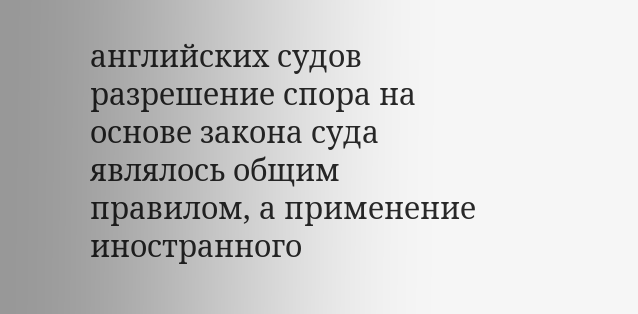английских судов разрешение спора на основе закона суда являлось общим правилом, а применение иностранного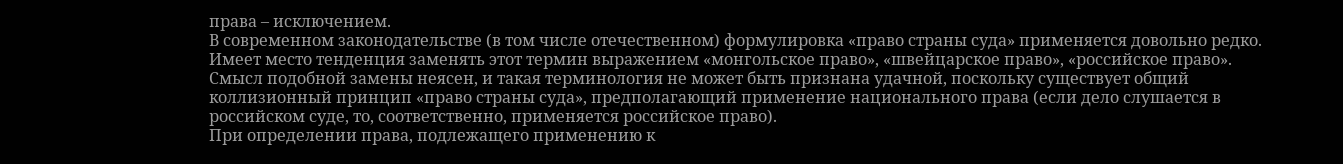права – исключением.
В современном законодательстве (в том числе отечественном) формулировка «право страны суда» применяется довольно редко. Имеет место тенденция заменять этот термин выражением «монгольское право», «швейцарское право», «российское право». Смысл подобной замены неясен, и такая терминология не может быть признана удачной, поскольку существует общий коллизионный принцип «право страны суда», предполагающий применение национального права (если дело слушается в российском суде, то, соответственно, применяется российское право).
При определении права, подлежащего применению к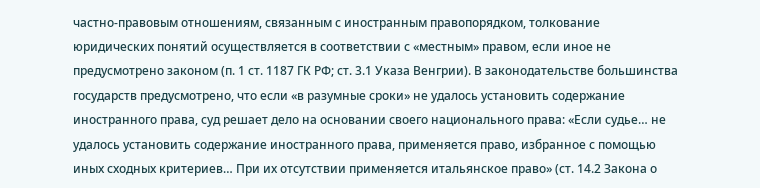частно-правовым отношениям, связанным с иностранным правопорядком, толкование юридических понятий осуществляется в соответствии с «местным» правом, если иное не предусмотрено законом (п. 1 ст. 1187 ГК РФ; ст. 3.1 Указа Венгрии). В законодательстве большинства государств предусмотрено, что если «в разумные сроки» не удалось установить содержание иностранного права, суд решает дело на основании своего национального права: «Если судье… не удалось установить содержание иностранного права, применяется право, избранное с помощью иных сходных критериев… При их отсутствии применяется итальянское право» (ст. 14.2 Закона о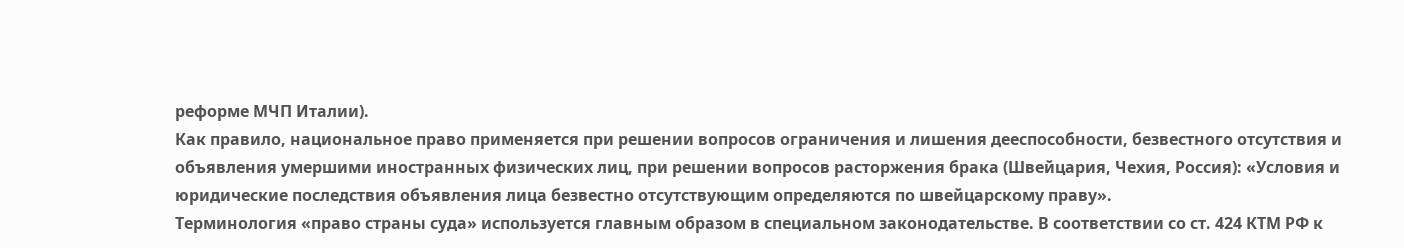реформе МЧП Италии).
Как правило, национальное право применяется при решении вопросов ограничения и лишения дееспособности, безвестного отсутствия и объявления умершими иностранных физических лиц, при решении вопросов расторжения брака (Швейцария, Чехия, Россия): «Условия и юридические последствия объявления лица безвестно отсутствующим определяются по швейцарскому праву».
Терминология «право страны суда» используется главным образом в специальном законодательстве. В соответствии со ст. 424 КТМ РФ к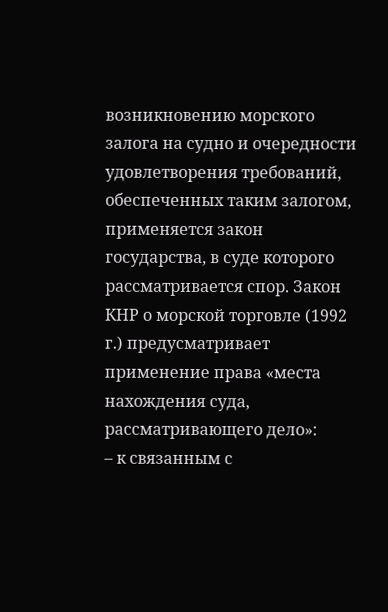возникновению морского залога на судно и очередности удовлетворения требований, обеспеченных таким залогом, применяется закон государства, в суде которого рассматривается спор. Закон КНР о морской торговле (1992 г.) предусматривает применение права «места нахождения суда, рассматривающего дело»:
– к связанным с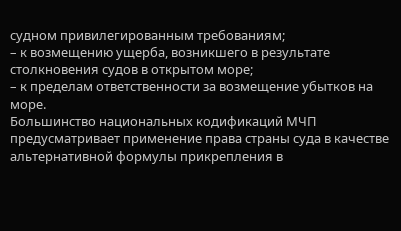судном привилегированным требованиям;
– к возмещению ущерба, возникшего в результате столкновения судов в открытом море;
– к пределам ответственности за возмещение убытков на море.
Большинство национальных кодификаций МЧП предусматривает применение права страны суда в качестве альтернативной формулы прикрепления в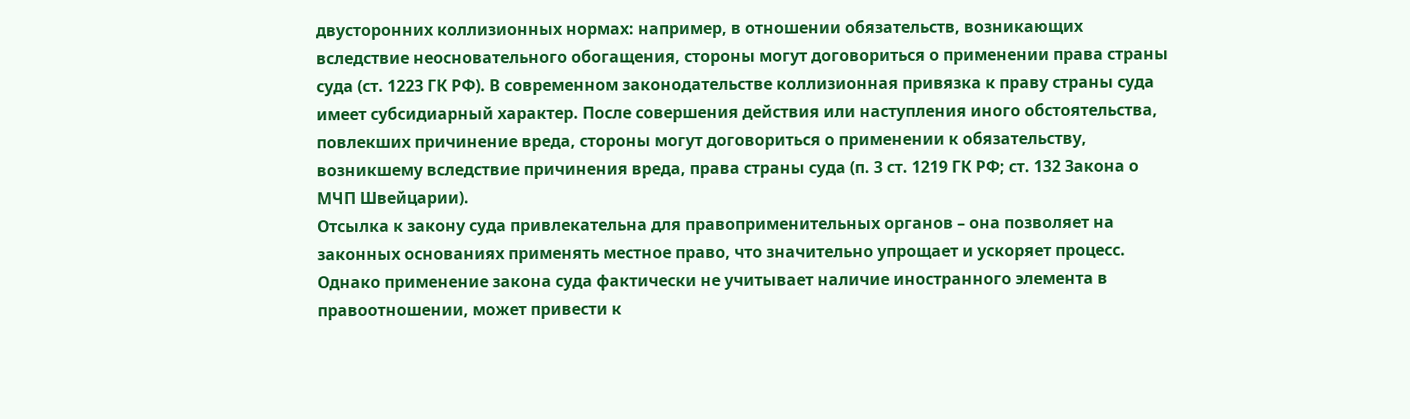двусторонних коллизионных нормах: например, в отношении обязательств, возникающих вследствие неосновательного обогащения, стороны могут договориться о применении права страны суда (ст. 1223 ГК РФ). В современном законодательстве коллизионная привязка к праву страны суда имеет субсидиарный характер. После совершения действия или наступления иного обстоятельства, повлекших причинение вреда, стороны могут договориться о применении к обязательству, возникшему вследствие причинения вреда, права страны суда (п. 3 ст. 1219 ГК РФ; ст. 132 Закона о МЧП Швейцарии).
Отсылка к закону суда привлекательна для правоприменительных органов – она позволяет на законных основаниях применять местное право, что значительно упрощает и ускоряет процесс. Однако применение закона суда фактически не учитывает наличие иностранного элемента в правоотношении, может привести к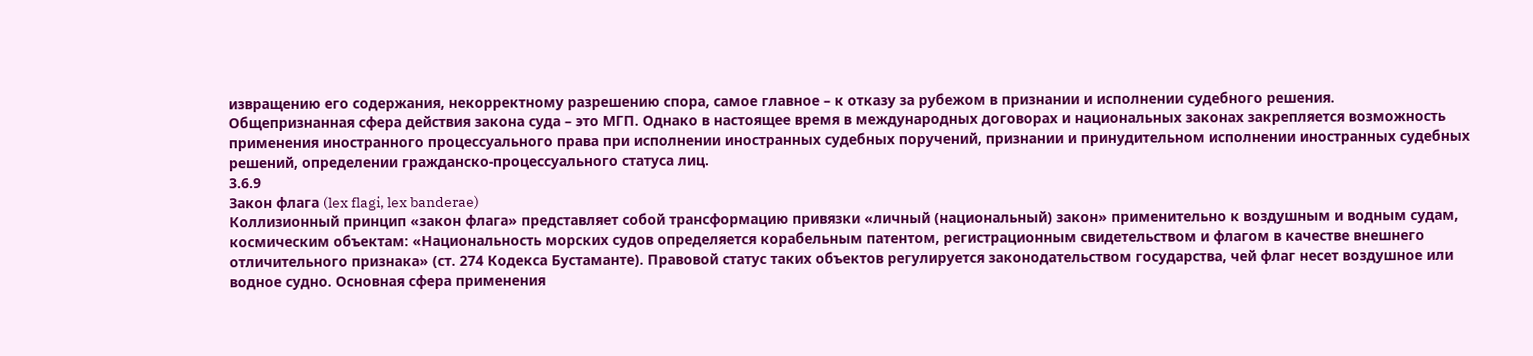извращению его содержания, некорректному разрешению спора, самое главное – к отказу за рубежом в признании и исполнении судебного решения.
Общепризнанная сфера действия закона суда – это МГП. Однако в настоящее время в международных договорах и национальных законах закрепляется возможность применения иностранного процессуального права при исполнении иностранных судебных поручений, признании и принудительном исполнении иностранных судебных решений, определении гражданско-процессуального статуса лиц.
3.6.9
Закон флага (lex flagi, lex banderae)
Коллизионный принцип «закон флага» представляет собой трансформацию привязки «личный (национальный) закон» применительно к воздушным и водным судам, космическим объектам: «Национальность морских судов определяется корабельным патентом, регистрационным свидетельством и флагом в качестве внешнего отличительного признака» (ст. 274 Кодекса Бустаманте). Правовой статус таких объектов регулируется законодательством государства, чей флаг несет воздушное или водное судно. Основная сфера применения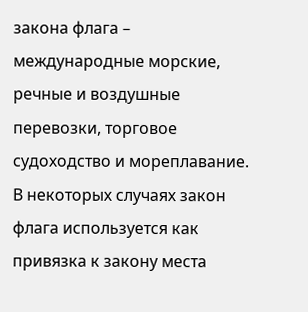закона флага – международные морские, речные и воздушные перевозки, торговое судоходство и мореплавание.
В некоторых случаях закон флага используется как привязка к закону места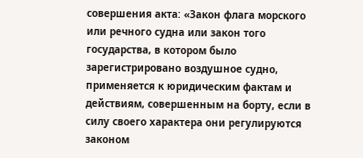совершения акта: «Закон флага морского или речного судна или закон того государства, в котором было зарегистрировано воздушное судно, применяется к юридическим фактам и действиям, совершенным на борту, если в силу своего характера они регулируются законом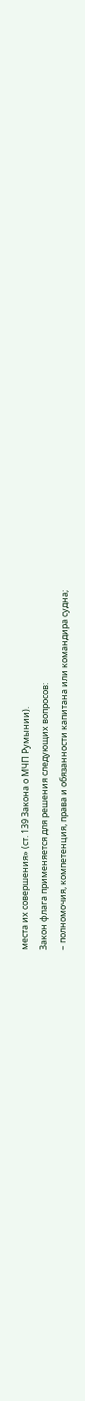места их совершения» (ст. 139 Закона о МЧП Румынии).
Закон флага применяется для решения следующих вопросов:
– полномочия, компетенция, права и обязанности капитана или командира судна;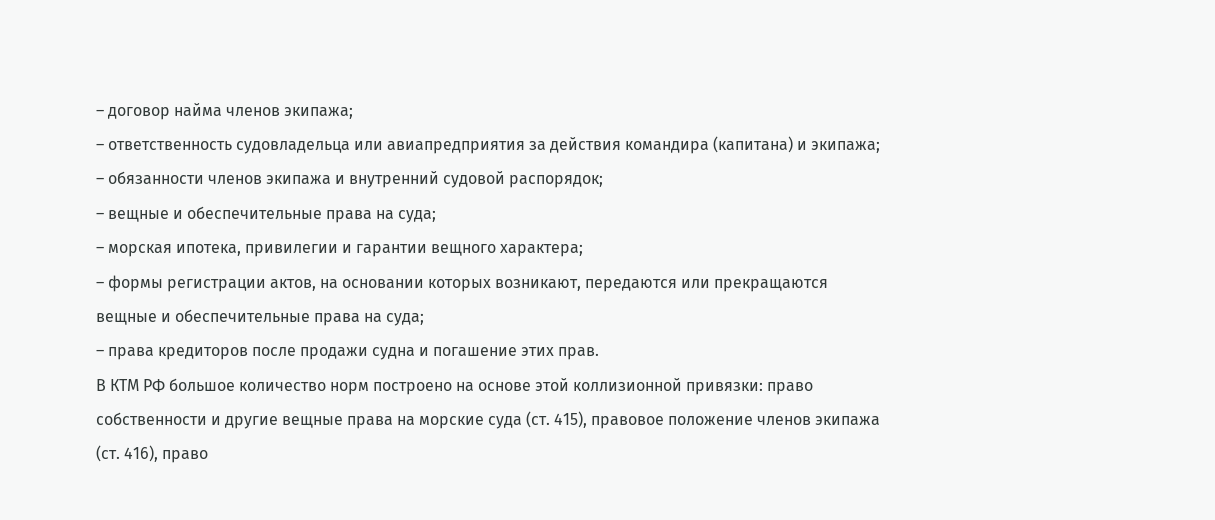– договор найма членов экипажа;
– ответственность судовладельца или авиапредприятия за действия командира (капитана) и экипажа;
– обязанности членов экипажа и внутренний судовой распорядок;
– вещные и обеспечительные права на суда;
– морская ипотека, привилегии и гарантии вещного характера;
– формы регистрации актов, на основании которых возникают, передаются или прекращаются вещные и обеспечительные права на суда;
– права кредиторов после продажи судна и погашение этих прав.
В КТМ РФ большое количество норм построено на основе этой коллизионной привязки: право собственности и другие вещные права на морские суда (ст. 415), правовое положение членов экипажа (ст. 416), право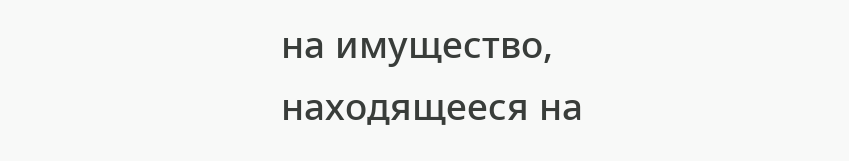на имущество, находящееся на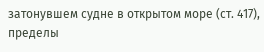затонувшем судне в открытом море (ст. 417), пределы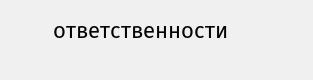ответственности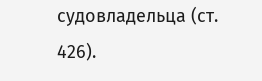судовладельца (ст. 426).